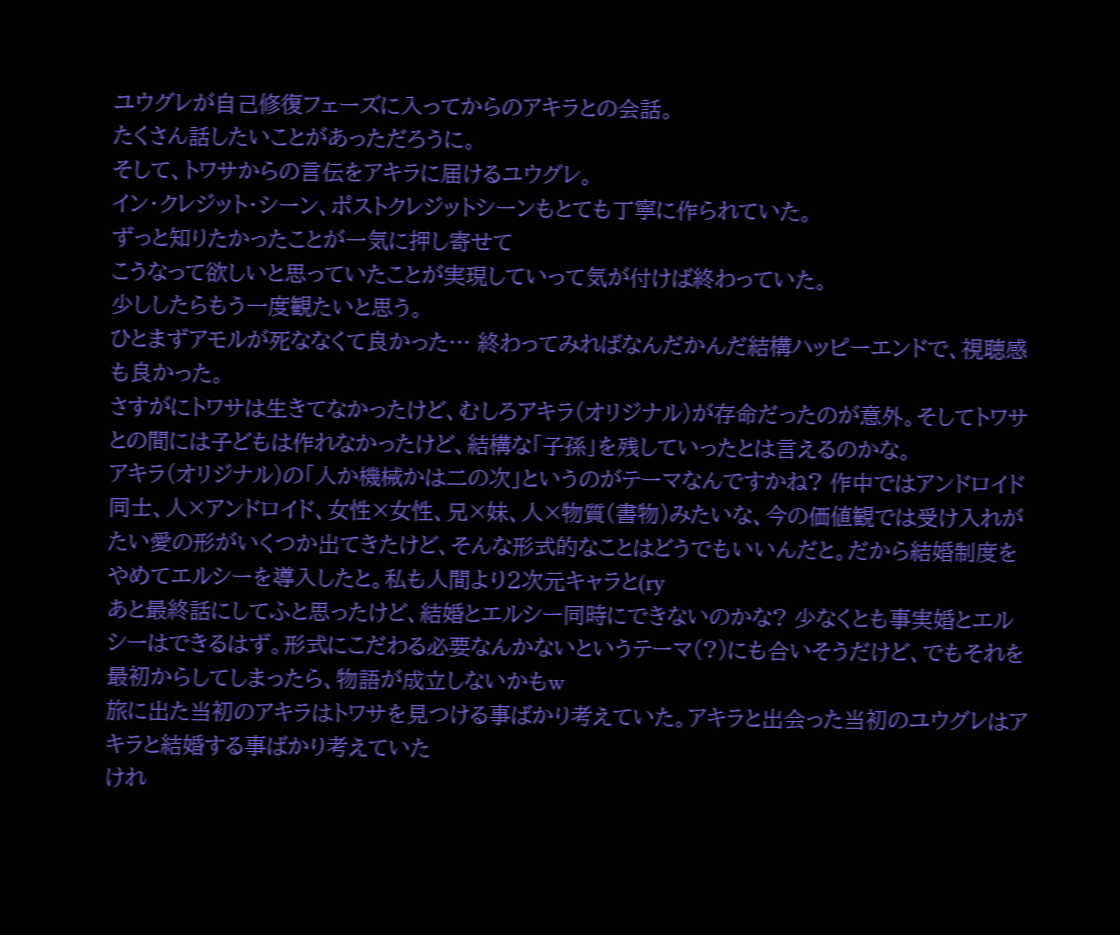ユウグレが自己修復フェーズに入ってからのアキラとの会話。
たくさん話したいことがあっただろうに。
そして、トワサからの言伝をアキラに届けるユウグレ。
イン・クレジット・シーン、ポストクレジットシーンもとても丁寧に作られていた。
ずっと知りたかったことが一気に押し寄せて
こうなって欲しいと思っていたことが実現していって気が付けば終わっていた。
少ししたらもう一度観たいと思う。
ひとまずアモルが死ななくて良かった… 終わってみればなんだかんだ結構ハッピーエンドで、視聴感も良かった。
さすがにトワサは生きてなかったけど、むしろアキラ(オリジナル)が存命だったのが意外。そしてトワサとの間には子どもは作れなかったけど、結構な「子孫」を残していったとは言えるのかな。
アキラ(オリジナル)の「人か機械かは二の次」というのがテーマなんですかね? 作中ではアンドロイド同士、人×アンドロイド、女性×女性、兄×妹、人×物質(書物)みたいな、今の価値観では受け入れがたい愛の形がいくつか出てきたけど、そんな形式的なことはどうでもいいんだと。だから結婚制度をやめてエルシーを導入したと。私も人間より2次元キャラと(ry
あと最終話にしてふと思ったけど、結婚とエルシー同時にできないのかな? 少なくとも事実婚とエルシーはできるはず。形式にこだわる必要なんかないというテーマ(?)にも合いそうだけど、でもそれを最初からしてしまったら、物語が成立しないかもw
旅に出た当初のアキラはトワサを見つける事ばかり考えていた。アキラと出会った当初のユウグレはアキラと結婚する事ばかり考えていた
けれ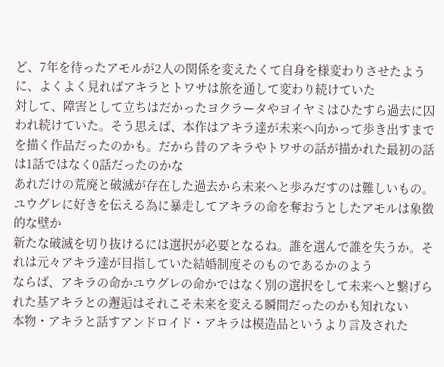ど、7年を待ったアモルが2人の関係を変えたくて自身を様変わりさせたように、よくよく見ればアキラとトワサは旅を通して変わり続けていた
対して、障害として立ちはだかったヨクラータやヨイヤミはひたすら過去に囚われ続けていた。そう思えば、本作はアキラ達が未来へ向かって歩き出すまでを描く作品だったのかも。だから昔のアキラやトワサの話が描かれた最初の話は1話ではなく0話だったのかな
あれだけの荒廃と破滅が存在した過去から未来へと歩みだすのは難しいもの。ユウグレに好きを伝える為に暴走してアキラの命を奪おうとしたアモルは象徴的な壁か
新たな破滅を切り抜けるには選択が必要となるね。誰を選んで誰を失うか。それは元々アキラ達が目指していた結婚制度そのものであるかのよう
ならば、アキラの命かユウグレの命かではなく別の選択をして未来へと繋げられた基アキラとの邂逅はそれこそ未来を変える瞬間だったのかも知れない
本物・アキラと話すアンドロイド・アキラは模造品というより言及された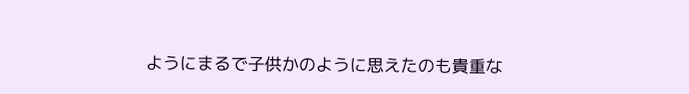ようにまるで子供かのように思えたのも貴重な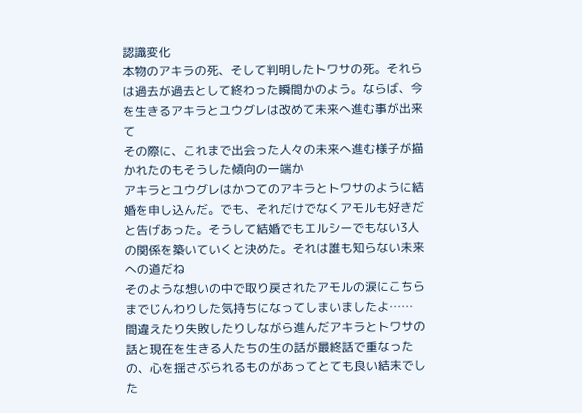認識変化
本物のアキラの死、そして判明したトワサの死。それらは過去が過去として終わった瞬間かのよう。ならば、今を生きるアキラとユウグレは改めて未来へ進む事が出来て
その際に、これまで出会った人々の未来へ進む様子が描かれたのもそうした傾向の一端か
アキラとユウグレはかつてのアキラとトワサのように結婚を申し込んだ。でも、それだけでなくアモルも好きだと告げあった。そうして結婚でもエルシーでもない3人の関係を築いていくと決めた。それは誰も知らない未来への道だね
そのような想いの中で取り戻されたアモルの涙にこちらまでじんわりした気持ちになってしまいましたよ……
間違えたり失敗したりしながら進んだアキラとトワサの話と現在を生きる人たちの生の話が最終話で重なったの、心を揺さぶられるものがあってとても良い結末でした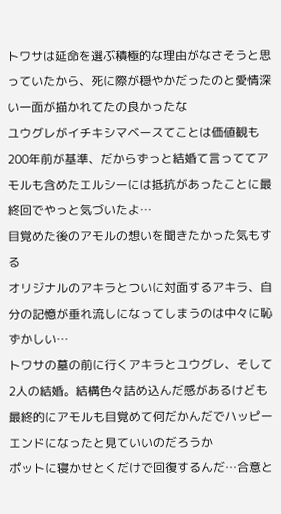トワサは延命を選ぶ積極的な理由がなさそうと思っていたから、死に際が穏やかだったのと愛情深い一面が描かれてたの良かったな
ユウグレがイチキシマベースてことは価値観も200年前が基準、だからずっと結婚て言っててアモルも含めたエルシーには抵抗があったことに最終回でやっと気づいたよ…
目覚めた後のアモルの想いを聞きたかった気もする
オリジナルのアキラとついに対面するアキラ、自分の記憶が垂れ流しになってしまうのは中々に恥ずかしい…
トワサの墓の前に行くアキラとユウグレ、そして2人の結婚。結構色々詰め込んだ感があるけども最終的にアモルも目覚めて何だかんだでハッピーエンドになったと見ていいのだろうか
ポットに寝かせとくだけで回復するんだ…合意と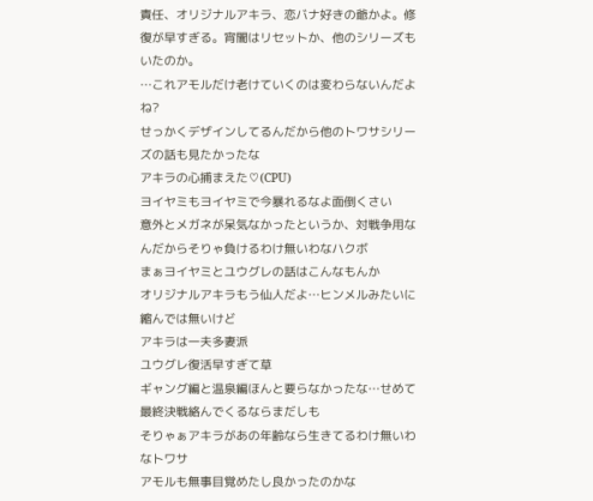責任、オリジナルアキラ、恋バナ好きの爺かよ。修復が早すぎる。宵闇はリセットか、他のシリーズもいたのか。
…これアモルだけ老けていくのは変わらないんだよね?
せっかくデザインしてるんだから他のトワサシリーズの話も見たかったな
アキラの心捕まえた♡(CPU)
ヨイヤミもヨイヤミで今暴れるなよ面倒くさい
意外とメガネが呆気なかったというか、対戦争用なんだからそりゃ負けるわけ無いわなハクボ
まぁヨイヤミとユウグレの話はこんなもんか
オリジナルアキラもう仙人だよ…ヒンメルみたいに縮んでは無いけど
アキラは一夫多妻派
ユウグレ復活早すぎて草
ギャング編と温泉編ほんと要らなかったな…せめて最終決戦絡んでくるならまだしも
そりゃぁアキラがあの年齢なら生きてるわけ無いわなトワサ
アモルも無事目覚めたし良かったのかな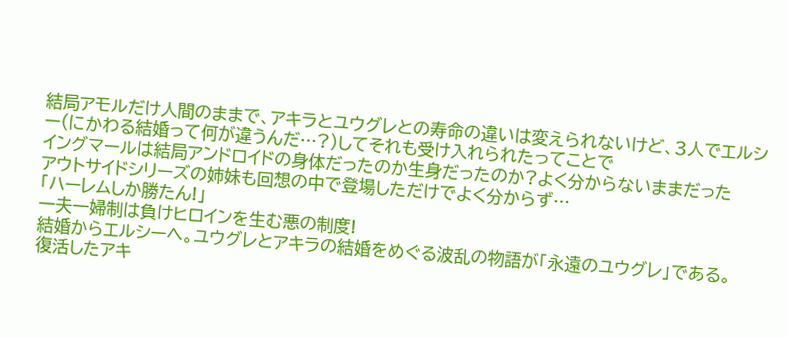結局アモルだけ人間のままで、アキラとユウグレとの寿命の違いは変えられないけど、3人でエルシー(にかわる結婚って何が違うんだ…?)してそれも受け入れられたってことで
イングマールは結局アンドロイドの身体だったのか生身だったのか?よく分からないままだった
アウトサイドシリーズの姉妹も回想の中で登場しただけでよく分からず…
「ハーレムしか勝たん!」
一夫一婦制は負けヒロインを生む悪の制度!
結婚からエルシーへ。ユウグレとアキラの結婚をめぐる波乱の物語が「永遠のユウグレ」である。
復活したアキ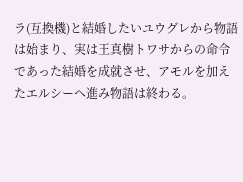ラ(互換機)と結婚したいユウグレから物語は始まり、実は王真樹トワサからの命令であった結婚を成就させ、アモルを加えたエルシーへ進み物語は終わる。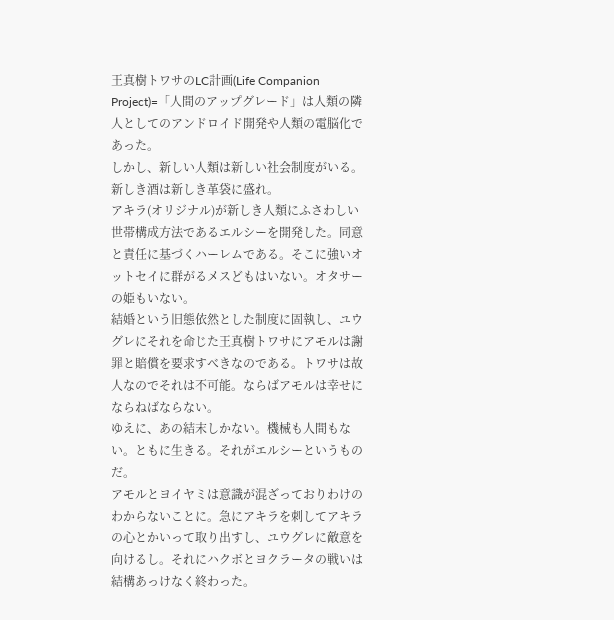王真樹トワサのLC計画(Life Companion Project)=「人間のアップグレード」は人類の隣人としてのアンドロイド開発や人類の電脳化であった。
しかし、新しい人類は新しい社会制度がいる。
新しき酒は新しき革袋に盛れ。
アキラ(オリジナル)が新しき人類にふさわしい世帯構成方法であるエルシーを開発した。同意と責任に基づくハーレムである。そこに強いオットセイに群がるメスどもはいない。オタサーの姫もいない。
結婚という旧態依然とした制度に固執し、ユウグレにそれを命じた王真樹トワサにアモルは謝罪と賠償を要求すべきなのである。トワサは故人なのでそれは不可能。ならばアモルは幸せにならねばならない。
ゆえに、あの結末しかない。機械も人間もない。ともに生きる。それがエルシーというものだ。
アモルとヨイヤミは意識が混ざっておりわけのわからないことに。急にアキラを刺してアキラの心とかいって取り出すし、ユウグレに敵意を向けるし。それにハクボとヨクラータの戦いは結構あっけなく終わった。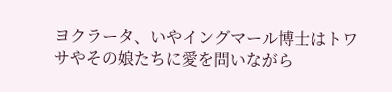ヨクラータ、いやイングマール博士はトワサやその娘たちに愛を問いながら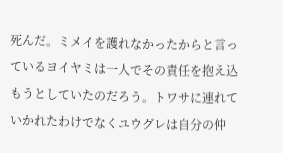死んだ。ミメイを護れなかったからと言っているヨイヤミは一人でその責任を抱え込もうとしていたのだろう。トワサに連れていかれたわけでなくユウグレは自分の仲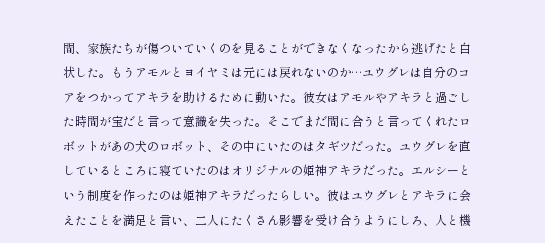間、家族たちが傷ついていくのを見ることができなくなったから逃げたと白状した。もうアモルとヨイヤミは元には戻れないのか…ユウグレは自分のコアをつかってアキラを助けるために動いた。彼女はアモルやアキラと過ごした時間が宝だと言って意識を失った。そこでまだ間に合うと言ってくれたロボットがあの犬のロボット、その中にいたのはタギツだった。ユウグレを直しているところに寝ていたのはオリジナルの姫神アキラだった。エルシーという制度を作ったのは姫神アキラだったらしい。彼はユウグレとアキラに会えたことを満足と言い、二人にたくさん影響を受け合うようにしろ、人と機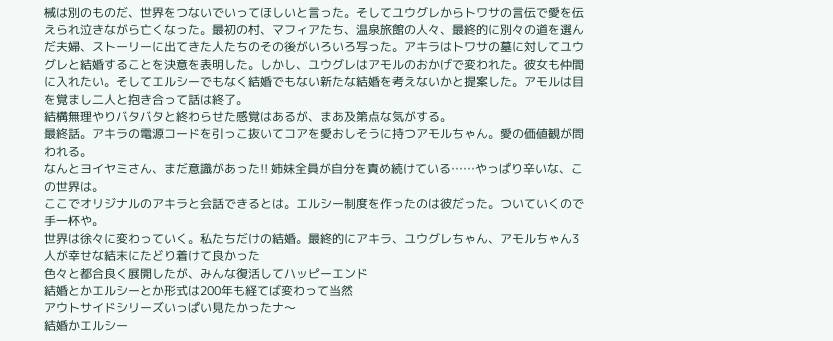械は別のものだ、世界をつないでいってほしいと言った。そしてユウグレからトワサの言伝で愛を伝えられ泣きながら亡くなった。最初の村、マフィアたち、温泉旅館の人々、最終的に別々の道を選んだ夫婦、ストーリーに出てきた人たちのその後がいろいろ写った。アキラはトワサの墓に対してユウグレと結婚することを決意を表明した。しかし、ユウグレはアモルのおかげで変われた。彼女も仲間に入れたい。そしてエルシーでもなく結婚でもない新たな結婚を考えないかと提案した。アモルは目を覚まし二人と抱き合って話は終了。
結構無理やりバタバタと終わらせた感覚はあるが、まあ及第点な気がする。
最終話。アキラの電源コードを引っこ抜いてコアを愛おしそうに持つアモルちゃん。愛の価値観が問われる。
なんとヨイヤミさん、まだ意識があった!! 姉妹全員が自分を責め続けている……やっぱり辛いな、この世界は。
ここでオリジナルのアキラと会話できるとは。エルシー制度を作ったのは彼だった。ついていくので手一杯や。
世界は徐々に変わっていく。私たちだけの結婚。最終的にアキラ、ユウグレちゃん、アモルちゃん3人が幸せな結末にたどり着けて良かった
色々と都合良く展開したが、みんな復活してハッピーエンド
結婚とかエルシーとか形式は200年も経てば変わって当然
アウトサイドシリーズいっぱい見たかったナ〜
結婚かエルシー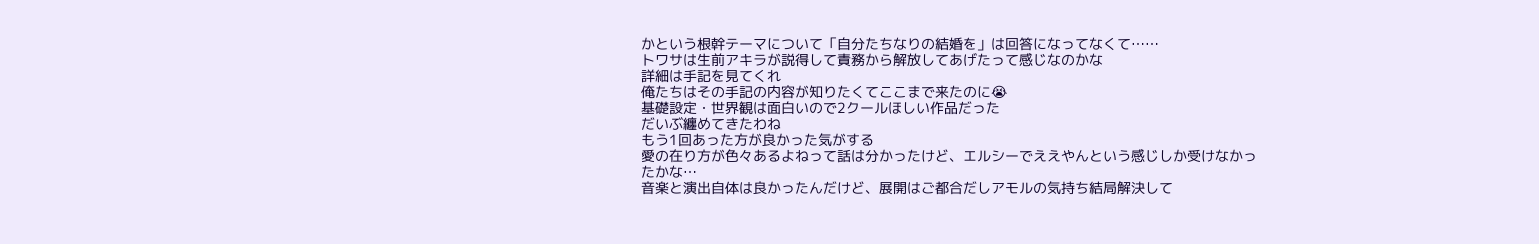かという根幹テーマについて「自分たちなりの結婚を」は回答になってなくて……
トワサは生前アキラが説得して責務から解放してあげたって感じなのかな
詳細は手記を見てくれ
俺たちはその手記の内容が知りたくてここまで来たのに😭
基礎設定・世界観は面白いので2クールほしい作品だった
だいぶ纏めてきたわね
もう1回あった方が良かった気がする
愛の在り方が色々あるよねって話は分かったけど、エルシーでええやんという感じしか受けなかったかな…
音楽と演出自体は良かったんだけど、展開はご都合だしアモルの気持ち結局解決して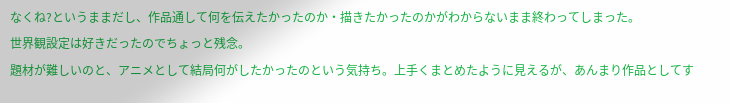なくね?というままだし、作品通して何を伝えたかったのか・描きたかったのかがわからないまま終わってしまった。
世界観設定は好きだったのでちょっと残念。
題材が難しいのと、アニメとして結局何がしたかったのという気持ち。上手くまとめたように見えるが、あんまり作品としてす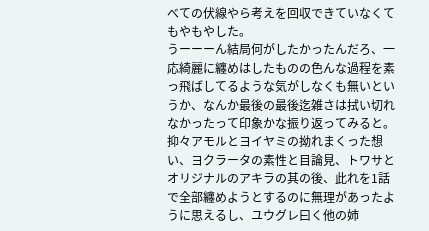べての伏線やら考えを回収できていなくてもやもやした。
うーーーん結局何がしたかったんだろ、一応綺麗に纏めはしたものの色んな過程を素っ飛ばしてるような気がしなくも無いというか、なんか最後の最後迄雑さは拭い切れなかったって印象かな振り返ってみると。
抑々アモルとヨイヤミの拗れまくった想い、ヨクラータの素性と目論見、トワサとオリジナルのアキラの其の後、此れを1話で全部纏めようとするのに無理があったように思えるし、ユウグレ曰く他の姉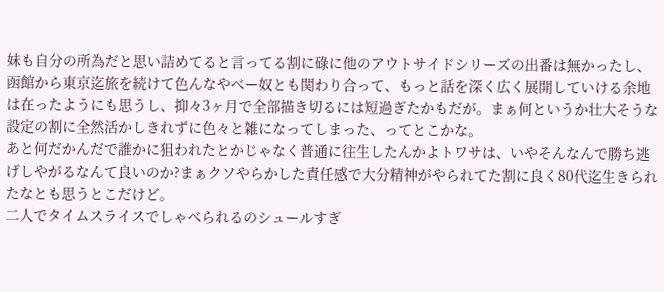妹も自分の所為だと思い詰めてると言ってる割に碌に他のアウトサイドシリーズの出番は無かったし、函館から東京迄旅を続けて色んなやべー奴とも関わり合って、もっと話を深く広く展開していける余地は在ったようにも思うし、抑々3ヶ月で全部描き切るには短過ぎたかもだが。まぁ何というか壮大そうな設定の割に全然活かしきれずに色々と雑になってしまった、ってとこかな。
あと何だかんだで誰かに狙われたとかじゃなく普通に往生したんかよトワサは、いやそんなんで勝ち逃げしやがるなんて良いのか?まぁクソやらかした責任感で大分精神がやられてた割に良く80代迄生きられたなとも思うとこだけど。
二人でタイムスライスでしゃべられるのシュールすぎ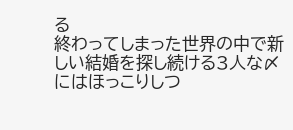る
終わってしまった世界の中で新しい結婚を探し続ける3人な〆にはほっこりしつ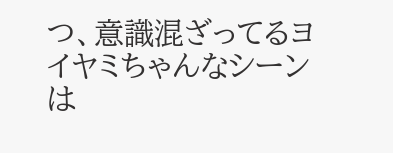つ、意識混ざってるヨイヤミちゃんなシーンは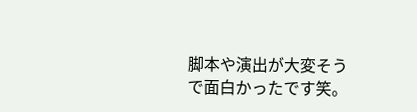脚本や演出が大変そうで面白かったです笑。